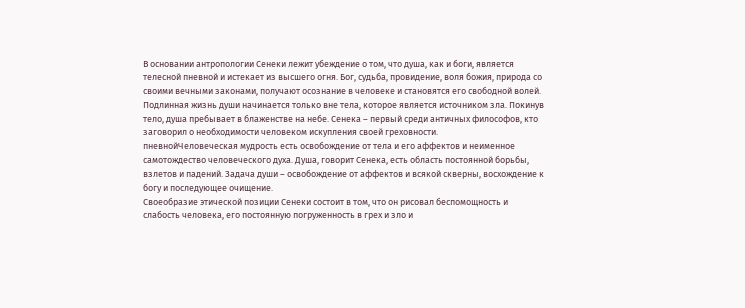В основании антропологии Сенеки лежит убеждение о том, что душа, как и боги, является телесной пневной и истекает из высшего огня. Бог, судьба, провидение, воля божия, природа со своими вечными законами, получают осознание в человеке и становятся его свободной волей. Подлинная жизнь души начинается только вне тела, которое является источником зла. Покинув тело, душа пребывает в блаженстве на небе. Сенека – первый среди античных философов, кто заговорил о необходимости человеком искупления своей греховности.
пневнойЧеловеческая мудрость есть освобождение от тела и его аффектов и неименное самотождество человеческого духа. Душа, говорит Сенека, есть область постоянной борьбы, взлетов и падений. Задача души – освобождение от аффектов и всякой скверны, восхождение к богу и последующее очищение.
Своеобразие этической позиции Сенеки состоит в том, что он рисовал беспомощность и слабость человека, его постоянную погруженность в грех и зло и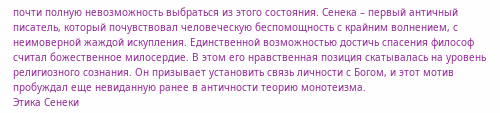почти полную невозможность выбраться из этого состояния. Сенека – первый античный писатель, который почувствовал человеческую беспомощность с крайним волнением, с неимоверной жаждой искупления. Единственной возможностью достичь спасения философ считал божественное милосердие. В этом его нравственная позиция скатывалась на уровень религиозного сознания. Он призывает установить связь личности с Богом, и этот мотив пробуждал еще невиданную ранее в античности теорию монотеизма.
Этика Сенеки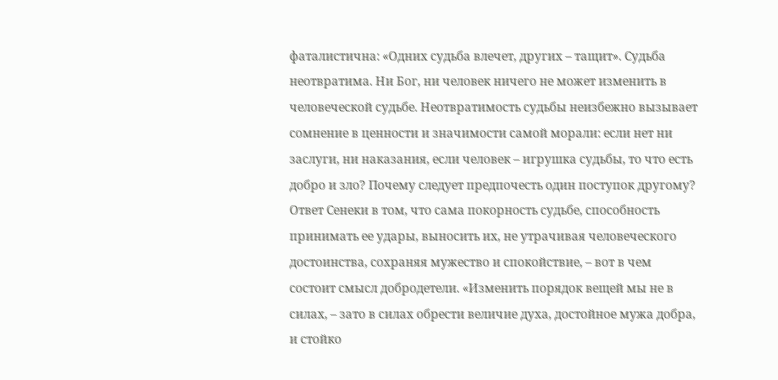фаталистична: «Одних судьба влечет, других – тащит». Судьба неотвратима. Ни Бог, ни человек ничего не может изменить в человеческой судьбе. Неотвратимость судьбы неизбежно вызывает сомнение в ценности и значимости самой морали: если нет ни заслуги, ни наказания, если человек – игрушка судьбы, то что есть добро и зло? Почему следует предпочесть один поступок другому? Ответ Сенеки в том, что сама покорность судьбе, способность принимать ее удары, выносить их, не утрачивая человеческого достоинства, сохраняя мужество и спокойствие, – вот в чем состоит смысл добродетели. «Изменить порядок вещей мы не в силах, – зато в силах обрести величие духа, достойное мужа добра, и стойко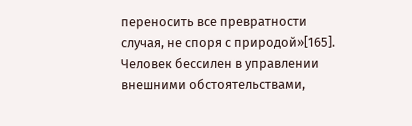переносить все превратности случая, не споря с природой»[165]. Человек бессилен в управлении внешними обстоятельствами,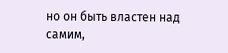но он быть властен над самим,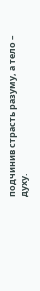подчинив страсть разуму, а тело – духу.